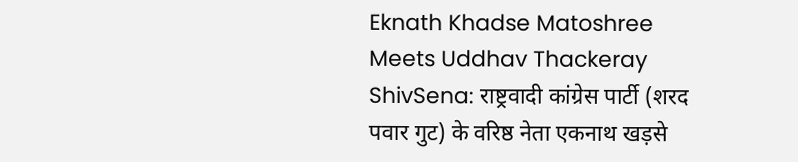Eknath Khadse Matoshree Meets Uddhav Thackeray ShivSena: राष्ट्रवादी कांग्रेस पार्टी (शरद पवार गुट) के वरिष्ठ नेता एकनाथ खड़से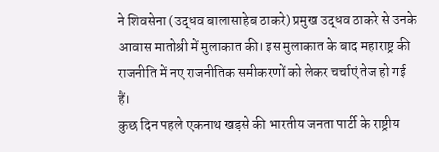ने शिवसेना (उद्धव बालासाहेब ठाकरे) प्रमुख उद्धव ठाकरे से उनके आवास मातोश्री में मुलाकात की। इस मुलाकात के बाद महाराष्ट्र की राजनीति में नए राजनीतिक समीकरणों को लेकर चर्चाएं तेज हो गई हैं।
कुछ दिन पहले एकनाथ खड़से की भारतीय जनता पार्टी के राष्ट्रीय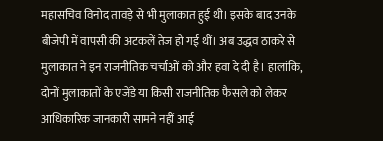महासचिव विनोद तावड़े से भी मुलाकात हुई थी। इसके बाद उनके बीजेपी में वापसी की अटकलें तेज हो गई थीं। अब उद्धव ठाकरे से मुलाकात ने इन राजनीतिक चर्चाओं को और हवा दे दी है। हालांकि, दोनों मुलाकातों के एजेंडे या किसी राजनीतिक फैसले को लेकर आधिकारिक जानकारी सामने नहीं आई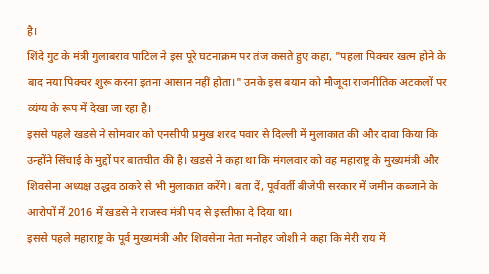है।
शिंदे गुट के मंत्री गुलाबराव पाटिल ने इस पूरे घटनाक्रम पर तंज कसते हुए कहा, "पहला पिक्चर खत्म होने के बाद नया पिक्चर शुरू करना इतना आसान नहीं होता।" उनके इस बयान को मौजूदा राजनीतिक अटकलों पर व्यंग्य के रूप में देखा जा रहा है।
इससे पहले खडसे ने सोमवार को एनसीपी प्रमुख शरद पवार से दिल्ली में मुलाकात की और दावा किया कि उन्होंने सिंचाई के मुद्दों पर बातचीत की है। खडसे ने कहा था कि मंगलवार को वह महाराष्ट्र के मुख्यमंत्री और शिवसेना अध्यक्ष उद्धव ठाकरे से भी मुलाकात करेंगे। बता दें, पूर्ववर्ती बीजेपी सरकार में जमीन कब्जाने के आरोपों में 2016 में खडसे ने राजस्व मंत्री पद से इस्तीफा दे दिया था।
इससे पहले महाराष्ट्र के पूर्व मुख्यमंत्री और शिवसेना नेता मनोहर जोशी ने कहा कि मेरी राय में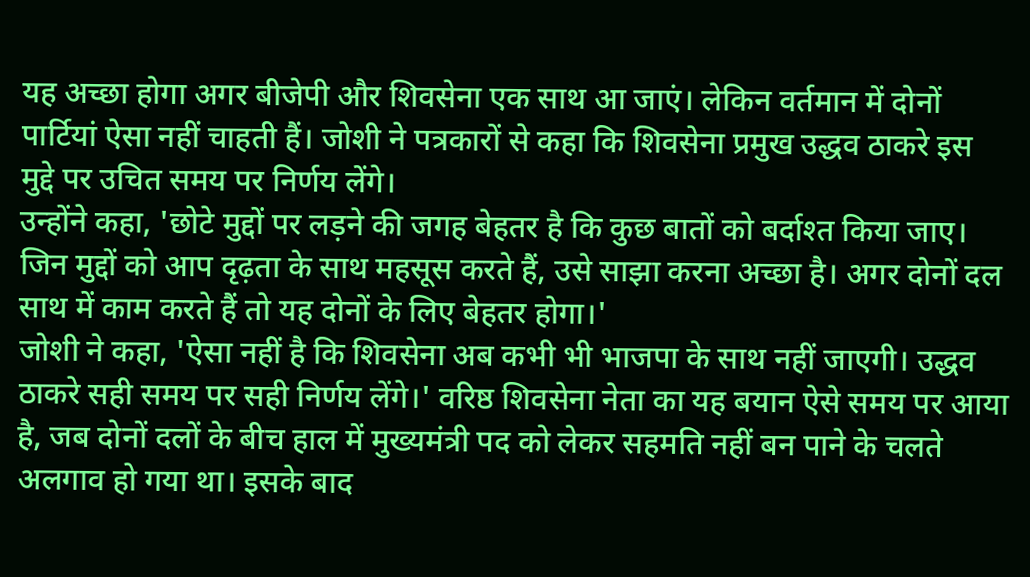यह अच्छा होगा अगर बीजेपी और शिवसेना एक साथ आ जाएं। लेकिन वर्तमान में दोनों पार्टियां ऐसा नहीं चाहती हैं। जोशी ने पत्रकारों से कहा कि शिवसेना प्रमुख उद्धव ठाकरे इस मुद्दे पर उचित समय पर निर्णय लेंगे।
उन्होंने कहा, 'छोटे मुद्दों पर लड़ने की जगह बेहतर है कि कुछ बातों को बर्दाश्त किया जाए। जिन मुद्दों को आप दृढ़ता के साथ महसूस करते हैं, उसे साझा करना अच्छा है। अगर दोनों दल साथ में काम करते हैं तो यह दोनों के लिए बेहतर होगा।'
जोशी ने कहा, 'ऐसा नहीं है कि शिवसेना अब कभी भी भाजपा के साथ नहीं जाएगी। उद्धव ठाकरे सही समय पर सही निर्णय लेंगे।' वरिष्ठ शिवसेना नेता का यह बयान ऐसे समय पर आया है, जब दोनों दलों के बीच हाल में मुख्यमंत्री पद को लेकर सहमति नहीं बन पाने के चलते अलगाव हो गया था। इसके बाद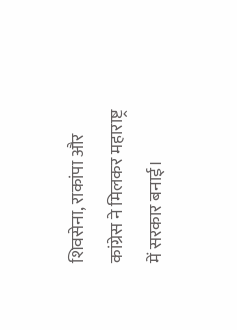शिवसेना, राकांपा और कांग्रेस ने मिलकर महाराष्ट्र में सरकार बनाई।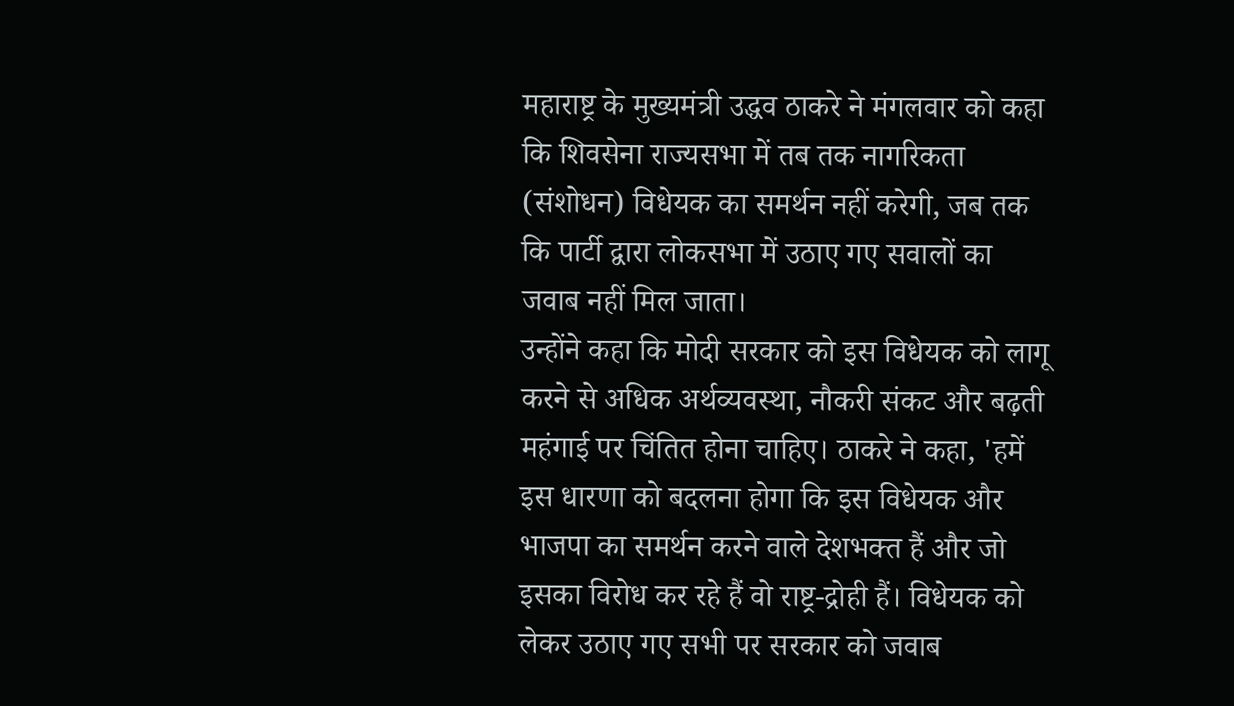महाराष्ट्र के मुख्यमंत्री उद्धव ठाकरे ने मंगलवार को कहा कि शिवसेना राज्यसभा में तब तक नागरिकता (संशोधन) विधेयक का समर्थन नहीं करेगी, जब तक कि पार्टी द्वारा लोकसभा में उठाए गए सवालों का जवाब नहीं मिल जाता।
उन्होंने कहा कि मोदी सरकार को इस विधेयक को लागू करने से अधिक अर्थव्यवस्था, नौकरी संकट और बढ़ती महंगाई पर चिंतित होना चाहिए। ठाकरे ने कहा, 'हमें इस धारणा को बदलना होगा कि इस विधेयक और भाजपा का समर्थन करने वाले देशभक्त हैं और जो इसका विरोध कर रहे हैं वो राष्ट्र-द्रोही हैं। विधेयक को लेकर उठाए गए सभी पर सरकार को जवाब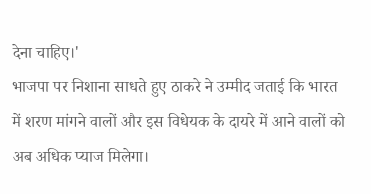देना चाहिए।'
भाजपा पर निशाना साधते हुए ठाकरे ने उम्मीद जताई कि भारत में शरण मांगने वालों और इस विधेयक के दायरे में आने वालों को अब अधिक प्याज मिलेगा।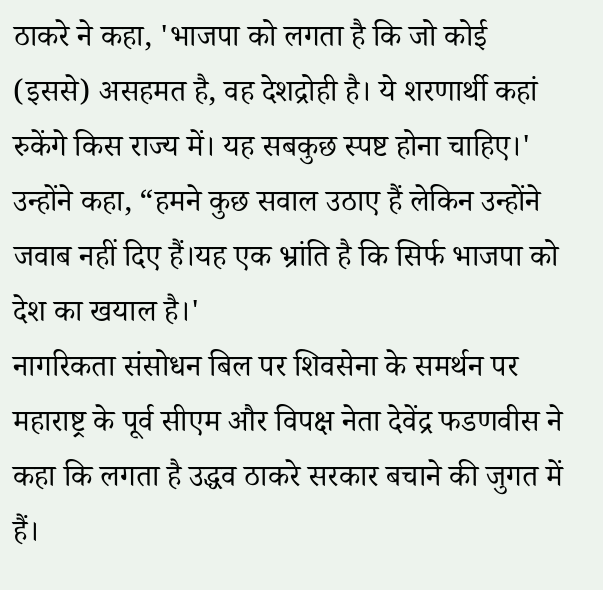ठाकरे ने कहा, 'भाजपा को लगता है कि जो कोई (इससे) असहमत है, वह देशद्रोही है। ये शरणार्थी कहां रुकेंगे किस राज्य में। यह सबकुछ स्पष्ट होना चाहिए।' उन्होंने कहा, “हमने कुछ सवाल उठाए हैं लेकिन उन्होंने जवाब नहीं दिए हैं।यह एक भ्रांति है कि सिर्फ भाजपा को देश का खयाल है।'
नागरिकता संसोधन बिल पर शिवसेना के समर्थन पर महाराष्ट्र के पूर्व सीएम और विपक्ष नेता देवेंद्र फडणवीस ने कहा कि लगता है उद्धव ठाकरे सरकार बचाने की जुगत में हैं।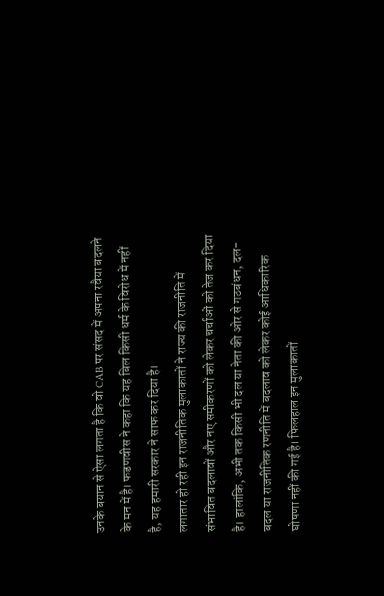उनके बयान से ऐसा लगता है कि वो CAB पर संसद में अपना रवैया बदलने के मन में है। फडणवीस ने कहा कि यह बिल किसी धर्म के विरोध में नहीं है, यह हमारी सरकार ने साफ कर दिया है।
लगातार हो रही इन राजनीतिक मुलाकातों ने राज्य की राजनीति में संभावित बदलावों और नए समीकरणों को लेकर चर्चाओं को तेज कर दिया है। हालांकि, अभी तक किसी भी दल या नेता की ओर से गठबंधन, दल-बदल या राजनीतिक रणनीति में बदलाव को लेकर कोई आधिकारिक घोषणा नहीं की गई है। फिलहाल इन मुलाकातों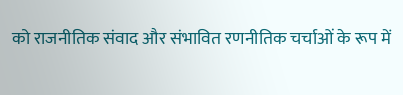को राजनीतिक संवाद और संभावित रणनीतिक चर्चाओं के रूप में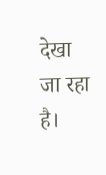देखा जा रहा है।